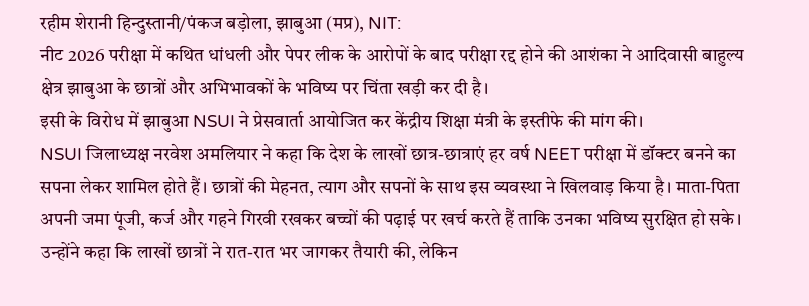रहीम शेरानी हिन्दुस्तानी/पंकज बड़ोला, झाबुआ (मप्र), NIT:
नीट 2026 परीक्षा में कथित धांधली और पेपर लीक के आरोपों के बाद परीक्षा रद्द होने की आशंका ने आदिवासी बाहुल्य क्षेत्र झाबुआ के छात्रों और अभिभावकों के भविष्य पर चिंता खड़ी कर दी है।
इसी के विरोध में झाबुआ NSUI ने प्रेसवार्ता आयोजित कर केंद्रीय शिक्षा मंत्री के इस्तीफे की मांग की।
NSUI जिलाध्यक्ष नरवेश अमलियार ने कहा कि देश के लाखों छात्र-छात्राएं हर वर्ष NEET परीक्षा में डॉक्टर बनने का सपना लेकर शामिल होते हैं। छात्रों की मेहनत, त्याग और सपनों के साथ इस व्यवस्था ने खिलवाड़ किया है। माता-पिता अपनी जमा पूंजी, कर्ज और गहने गिरवी रखकर बच्चों की पढ़ाई पर खर्च करते हैं ताकि उनका भविष्य सुरक्षित हो सके।
उन्होंने कहा कि लाखों छात्रों ने रात-रात भर जागकर तैयारी की, लेकिन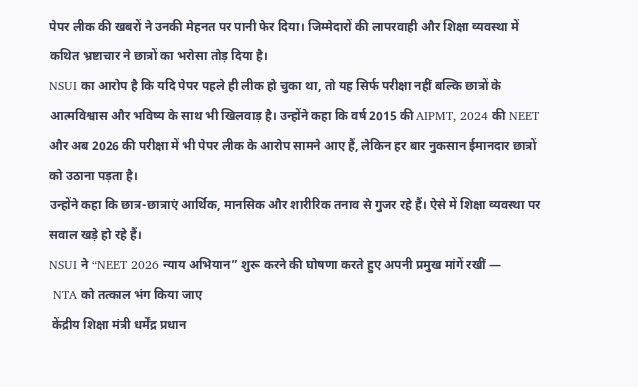पेपर लीक की खबरों ने उनकी मेहनत पर पानी फेर दिया। जिम्मेदारों की लापरवाही और शिक्षा व्यवस्था में कथित भ्रष्टाचार ने छात्रों का भरोसा तोड़ दिया है।
NSUI का आरोप है कि यदि पेपर पहले ही लीक हो चुका था, तो यह सिर्फ परीक्षा नहीं बल्कि छात्रों के आत्मविश्वास और भविष्य के साथ भी खिलवाड़ है। उन्होंने कहा कि वर्ष 2015 की AIPMT, 2024 की NEET और अब 2026 की परीक्षा में भी पेपर लीक के आरोप सामने आए हैं, लेकिन हर बार नुकसान ईमानदार छात्रों को उठाना पड़ता है।
उन्होंने कहा कि छात्र-छात्राएं आर्थिक, मानसिक और शारीरिक तनाव से गुजर रहे हैं। ऐसे में शिक्षा व्यवस्था पर सवाल खड़े हो रहे हैं।
NSUI ने “NEET 2026 न्याय अभियान” शुरू करने की घोषणा करते हुए अपनी प्रमुख मांगें रखीं —
 NTA को तत्काल भंग किया जाए
 केंद्रीय शिक्षा मंत्री धर्मेंद्र प्रधान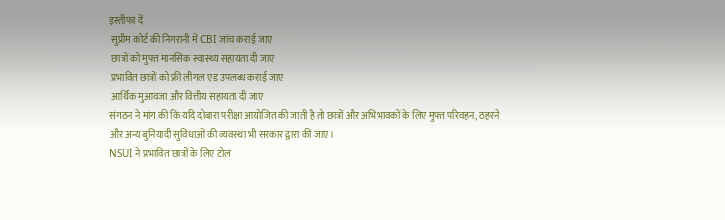इस्तीफा दें
 सुप्रीम कोर्ट की निगरानी में CBI जांच कराई जाए
 छात्रों को मुफ्त मानसिक स्वास्थ्य सहायता दी जाए
 प्रभावित छात्रों को फ्री लीगल एड उपलब्ध कराई जाए
 आर्थिक मुआवजा और वित्तीय सहायता दी जाए
संगठन ने मांग की कि यदि दोबारा परीक्षा आयोजित की जाती है तो छात्रों और अभिभावकों के लिए मुफ्त परिवहन, ठहरने और अन्य बुनियादी सुविधाओं की व्यवस्था भी सरकार द्वारा की जाए।
NSUI ने प्रभावित छात्रों के लिए टोल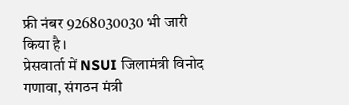फ्री नंबर 9268030030 भी जारी किया है।
प्रेसवार्ता में NSUI जिलामंत्री विनोद गणावा, संगठन मंत्री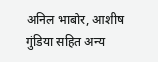अनिल भाबोर, आशीष गुंडिया सहित अन्य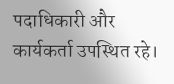पदाधिकारी और कार्यकर्ता उपस्थित रहे।